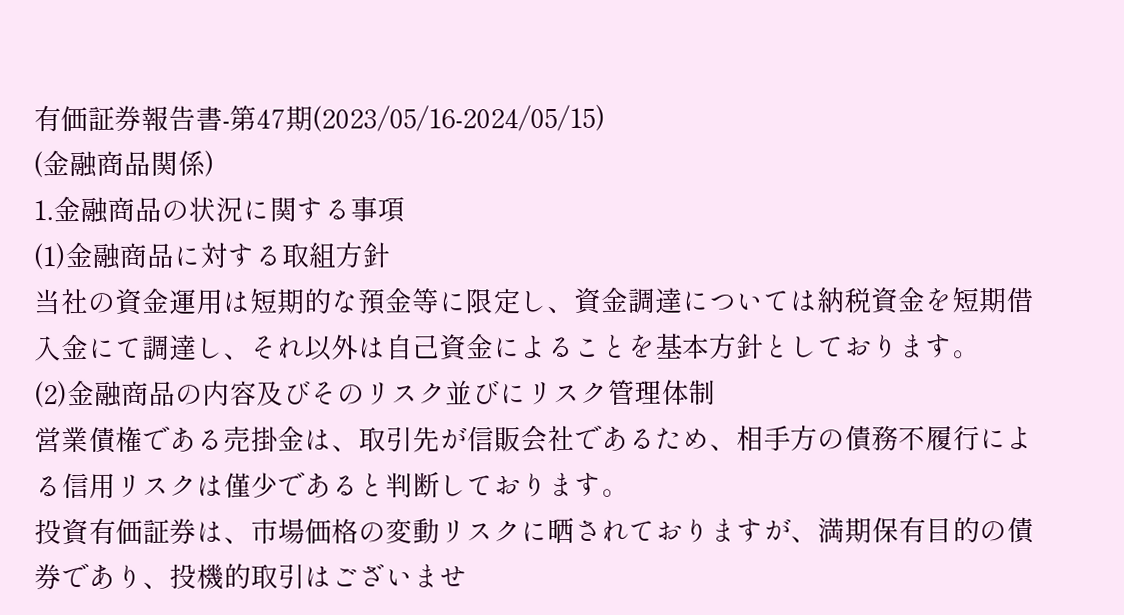有価証券報告書-第47期(2023/05/16-2024/05/15)
(金融商品関係)
1.金融商品の状況に関する事項
(1)金融商品に対する取組方針
当社の資金運用は短期的な預金等に限定し、資金調達については納税資金を短期借入金にて調達し、それ以外は自己資金によることを基本方針としております。
(2)金融商品の内容及びそのリスク並びにリスク管理体制
営業債権である売掛金は、取引先が信販会社であるため、相手方の債務不履行による信用リスクは僅少であると判断しております。
投資有価証券は、市場価格の変動リスクに晒されておりますが、満期保有目的の債券であり、投機的取引はございませ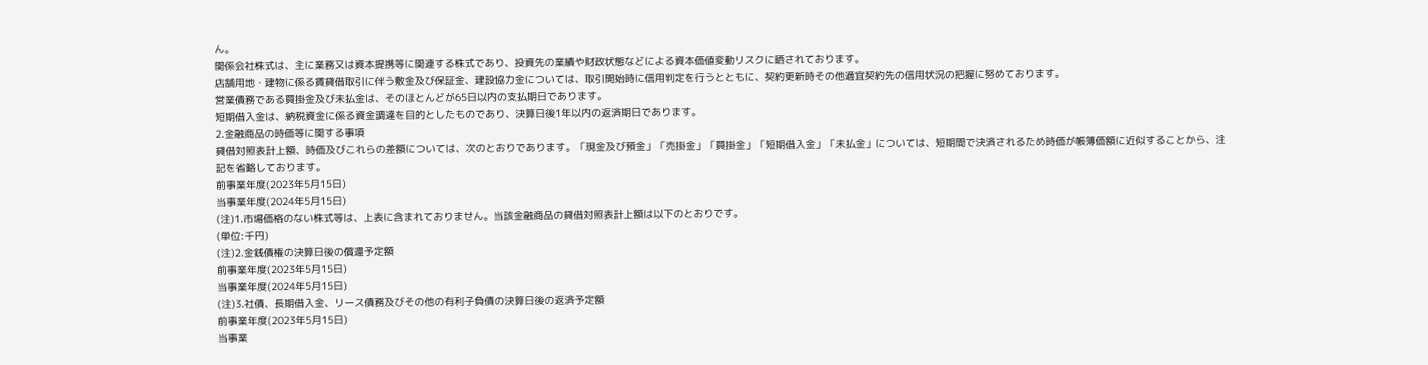ん。
関係会社株式は、主に業務又は資本提携等に関連する株式であり、投資先の業績や財政状態などによる資本価値変動リスクに晒されております。
店舗用地・建物に係る賃貸借取引に伴う敷金及び保証金、建設協力金については、取引開始時に信用判定を行うとともに、契約更新時その他適宜契約先の信用状況の把握に努めております。
営業債務である買掛金及び未払金は、そのほとんどが65日以内の支払期日であります。
短期借入金は、納税資金に係る資金調達を目的としたものであり、決算日後1年以内の返済期日であります。
2.金融商品の時価等に関する事項
貸借対照表計上額、時価及びこれらの差額については、次のとおりであります。「現金及び預金」「売掛金」「買掛金」「短期借入金」「未払金」については、短期間で決済されるため時価が帳簿価額に近似することから、注記を省略しております。
前事業年度(2023年5月15日)
当事業年度(2024年5月15日)
(注)1.市場価格のない株式等は、上表に含まれておりません。当該金融商品の貸借対照表計上額は以下のとおりです。
(単位:千円)
(注)2.金銭債権の決算日後の償還予定額
前事業年度(2023年5月15日)
当事業年度(2024年5月15日)
(注)3.社債、長期借入金、リース債務及びその他の有利子負債の決算日後の返済予定額
前事業年度(2023年5月15日)
当事業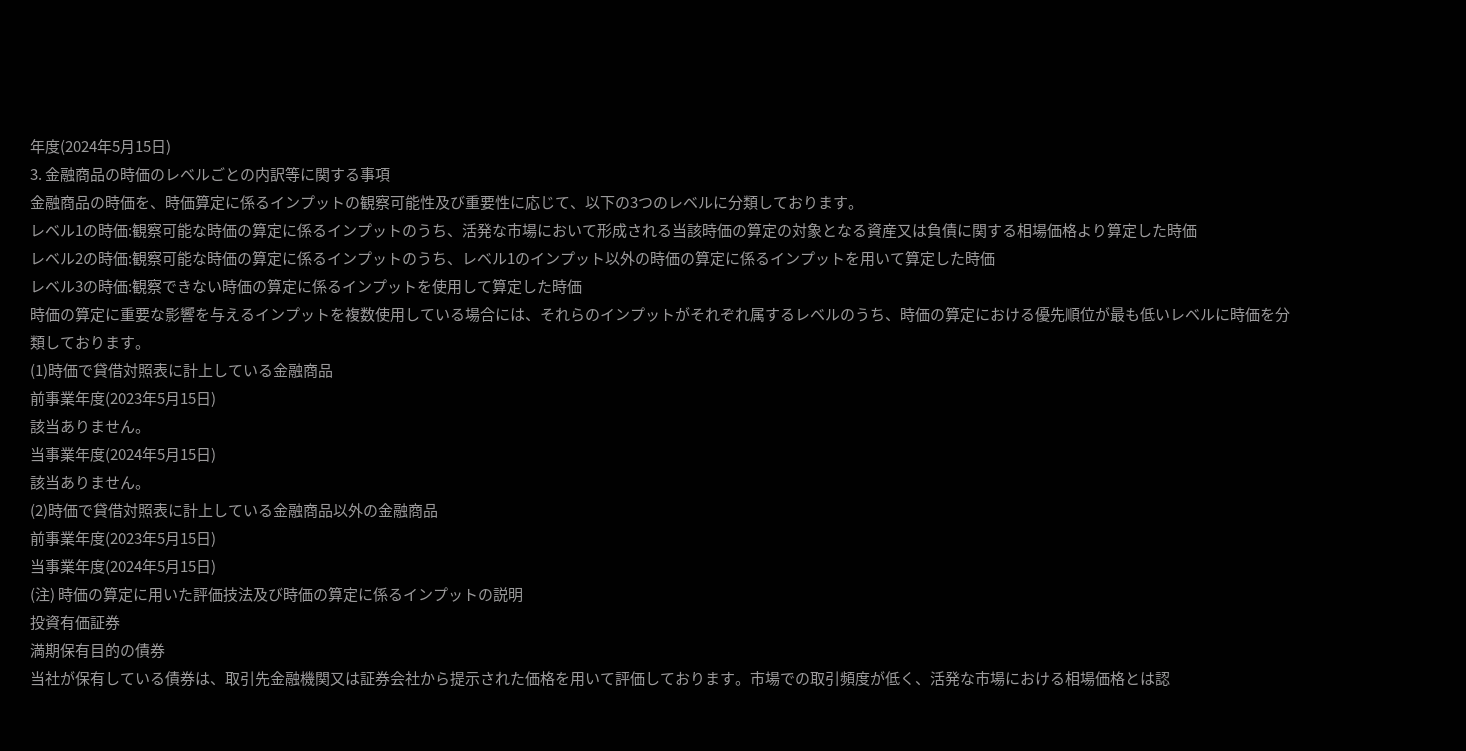年度(2024年5月15日)
3. 金融商品の時価のレベルごとの内訳等に関する事項
金融商品の時価を、時価算定に係るインプットの観察可能性及び重要性に応じて、以下の3つのレベルに分類しております。
レベル1の時価:観察可能な時価の算定に係るインプットのうち、活発な市場において形成される当該時価の算定の対象となる資産又は負債に関する相場価格より算定した時価
レベル2の時価:観察可能な時価の算定に係るインプットのうち、レベル1のインプット以外の時価の算定に係るインプットを用いて算定した時価
レベル3の時価:観察できない時価の算定に係るインプットを使用して算定した時価
時価の算定に重要な影響を与えるインプットを複数使用している場合には、それらのインプットがそれぞれ属するレベルのうち、時価の算定における優先順位が最も低いレベルに時価を分類しております。
(1)時価で貸借対照表に計上している金融商品
前事業年度(2023年5月15日)
該当ありません。
当事業年度(2024年5月15日)
該当ありません。
(2)時価で貸借対照表に計上している金融商品以外の金融商品
前事業年度(2023年5月15日)
当事業年度(2024年5月15日)
(注) 時価の算定に用いた評価技法及び時価の算定に係るインプットの説明
投資有価証券
満期保有目的の債券
当社が保有している債券は、取引先金融機関又は証券会社から提示された価格を用いて評価しております。市場での取引頻度が低く、活発な市場における相場価格とは認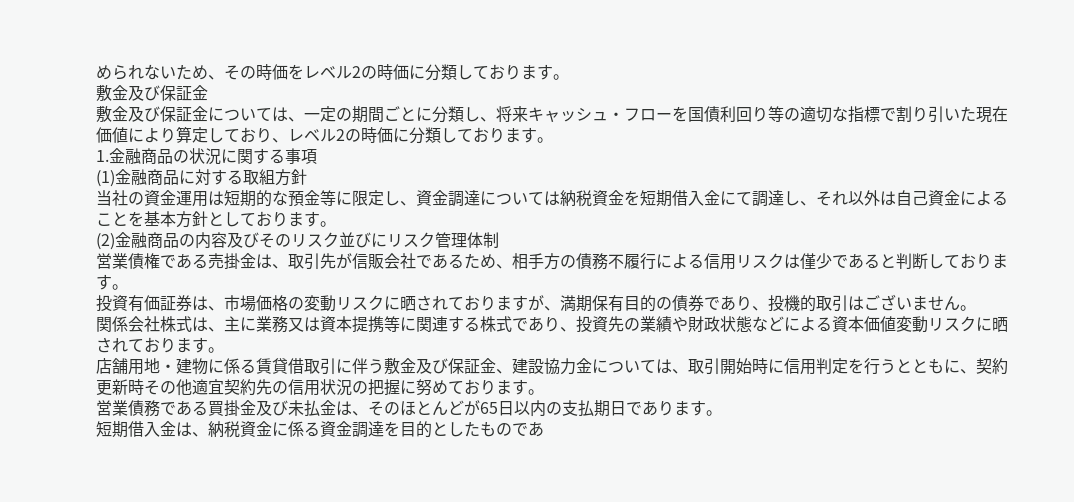められないため、その時価をレベル2の時価に分類しております。
敷金及び保証金
敷金及び保証金については、一定の期間ごとに分類し、将来キャッシュ・フローを国債利回り等の適切な指標で割り引いた現在価値により算定しており、レベル2の時価に分類しております。
1.金融商品の状況に関する事項
(1)金融商品に対する取組方針
当社の資金運用は短期的な預金等に限定し、資金調達については納税資金を短期借入金にて調達し、それ以外は自己資金によることを基本方針としております。
(2)金融商品の内容及びそのリスク並びにリスク管理体制
営業債権である売掛金は、取引先が信販会社であるため、相手方の債務不履行による信用リスクは僅少であると判断しております。
投資有価証券は、市場価格の変動リスクに晒されておりますが、満期保有目的の債券であり、投機的取引はございません。
関係会社株式は、主に業務又は資本提携等に関連する株式であり、投資先の業績や財政状態などによる資本価値変動リスクに晒されております。
店舗用地・建物に係る賃貸借取引に伴う敷金及び保証金、建設協力金については、取引開始時に信用判定を行うとともに、契約更新時その他適宜契約先の信用状況の把握に努めております。
営業債務である買掛金及び未払金は、そのほとんどが65日以内の支払期日であります。
短期借入金は、納税資金に係る資金調達を目的としたものであ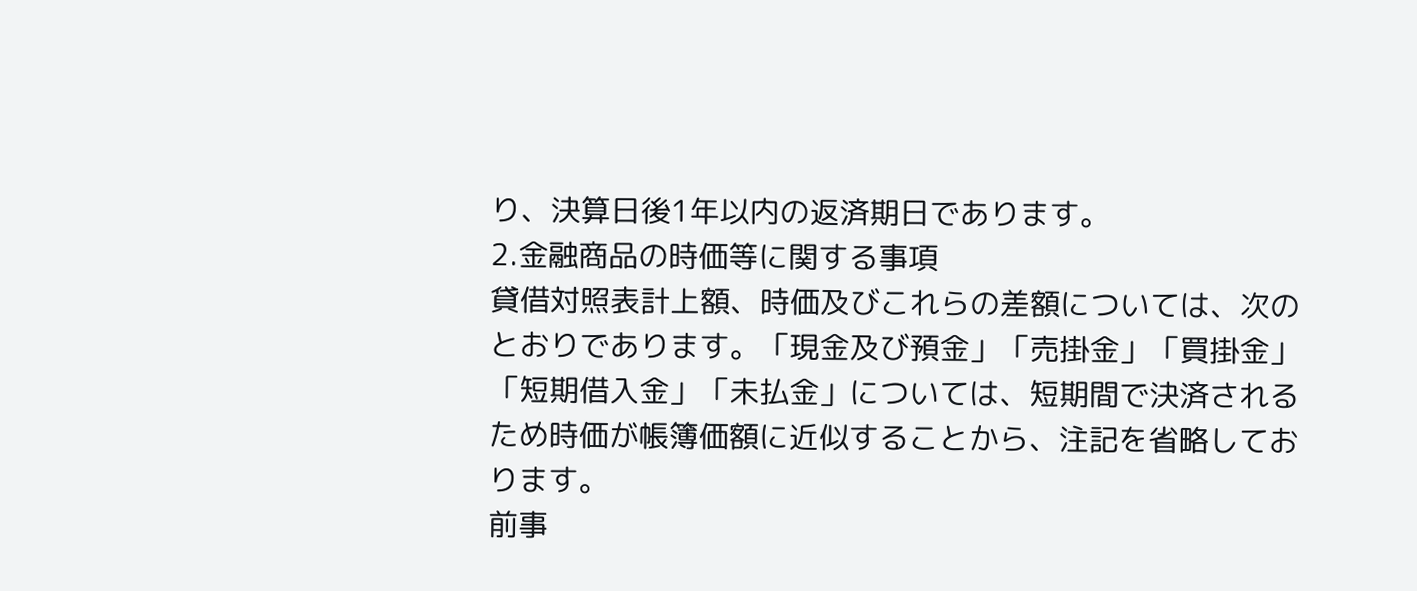り、決算日後1年以内の返済期日であります。
2.金融商品の時価等に関する事項
貸借対照表計上額、時価及びこれらの差額については、次のとおりであります。「現金及び預金」「売掛金」「買掛金」「短期借入金」「未払金」については、短期間で決済されるため時価が帳簿価額に近似することから、注記を省略しております。
前事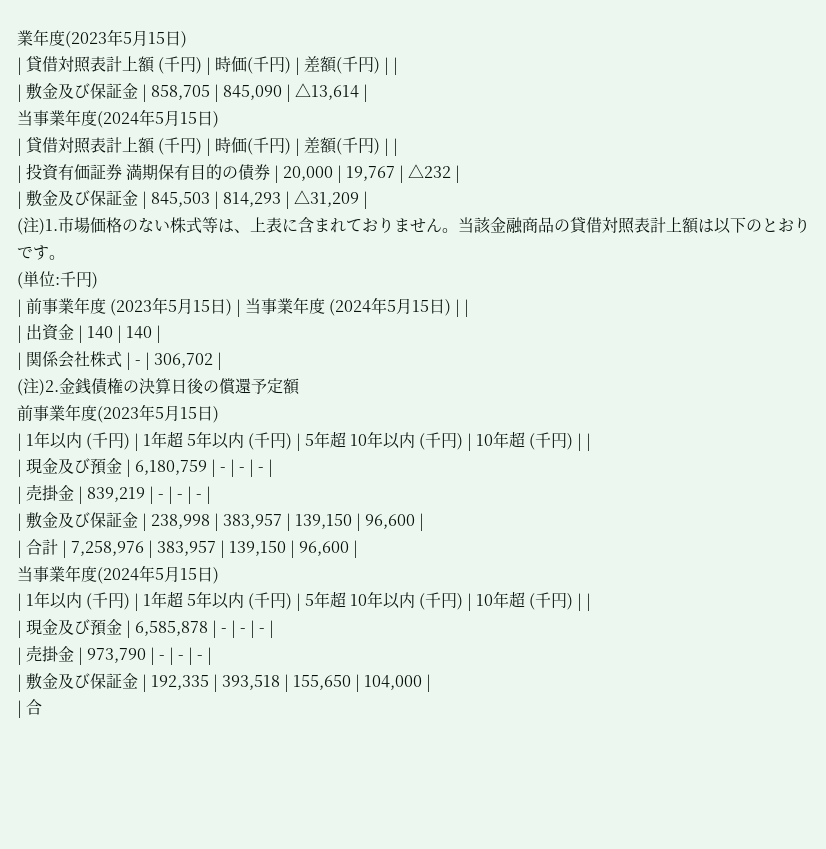業年度(2023年5月15日)
| 貸借対照表計上額 (千円) | 時価(千円) | 差額(千円) | |
| 敷金及び保証金 | 858,705 | 845,090 | △13,614 |
当事業年度(2024年5月15日)
| 貸借対照表計上額 (千円) | 時価(千円) | 差額(千円) | |
| 投資有価証券 満期保有目的の債券 | 20,000 | 19,767 | △232 |
| 敷金及び保証金 | 845,503 | 814,293 | △31,209 |
(注)1.市場価格のない株式等は、上表に含まれておりません。当該金融商品の貸借対照表計上額は以下のとおりです。
(単位:千円)
| 前事業年度 (2023年5月15日) | 当事業年度 (2024年5月15日) | |
| 出資金 | 140 | 140 |
| 関係会社株式 | - | 306,702 |
(注)2.金銭債権の決算日後の償還予定額
前事業年度(2023年5月15日)
| 1年以内 (千円) | 1年超 5年以内 (千円) | 5年超 10年以内 (千円) | 10年超 (千円) | |
| 現金及び預金 | 6,180,759 | - | - | - |
| 売掛金 | 839,219 | - | - | - |
| 敷金及び保証金 | 238,998 | 383,957 | 139,150 | 96,600 |
| 合計 | 7,258,976 | 383,957 | 139,150 | 96,600 |
当事業年度(2024年5月15日)
| 1年以内 (千円) | 1年超 5年以内 (千円) | 5年超 10年以内 (千円) | 10年超 (千円) | |
| 現金及び預金 | 6,585,878 | - | - | - |
| 売掛金 | 973,790 | - | - | - |
| 敷金及び保証金 | 192,335 | 393,518 | 155,650 | 104,000 |
| 合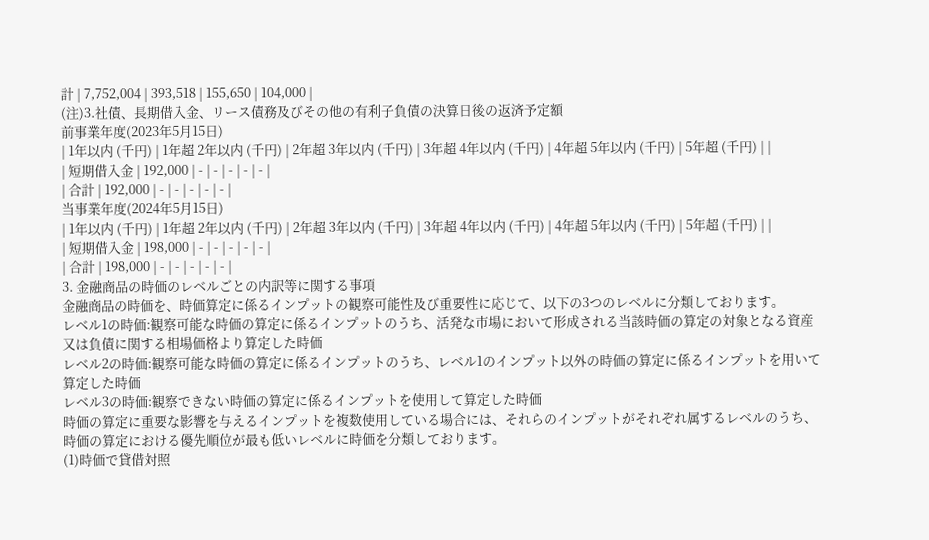計 | 7,752,004 | 393,518 | 155,650 | 104,000 |
(注)3.社債、長期借入金、リース債務及びその他の有利子負債の決算日後の返済予定額
前事業年度(2023年5月15日)
| 1年以内 (千円) | 1年超 2年以内 (千円) | 2年超 3年以内 (千円) | 3年超 4年以内 (千円) | 4年超 5年以内 (千円) | 5年超 (千円) | |
| 短期借入金 | 192,000 | - | - | - | - | - |
| 合計 | 192,000 | - | - | - | - | - |
当事業年度(2024年5月15日)
| 1年以内 (千円) | 1年超 2年以内 (千円) | 2年超 3年以内 (千円) | 3年超 4年以内 (千円) | 4年超 5年以内 (千円) | 5年超 (千円) | |
| 短期借入金 | 198,000 | - | - | - | - | - |
| 合計 | 198,000 | - | - | - | - | - |
3. 金融商品の時価のレベルごとの内訳等に関する事項
金融商品の時価を、時価算定に係るインプットの観察可能性及び重要性に応じて、以下の3つのレベルに分類しております。
レベル1の時価:観察可能な時価の算定に係るインプットのうち、活発な市場において形成される当該時価の算定の対象となる資産又は負債に関する相場価格より算定した時価
レベル2の時価:観察可能な時価の算定に係るインプットのうち、レベル1のインプット以外の時価の算定に係るインプットを用いて算定した時価
レベル3の時価:観察できない時価の算定に係るインプットを使用して算定した時価
時価の算定に重要な影響を与えるインプットを複数使用している場合には、それらのインプットがそれぞれ属するレベルのうち、時価の算定における優先順位が最も低いレベルに時価を分類しております。
(1)時価で貸借対照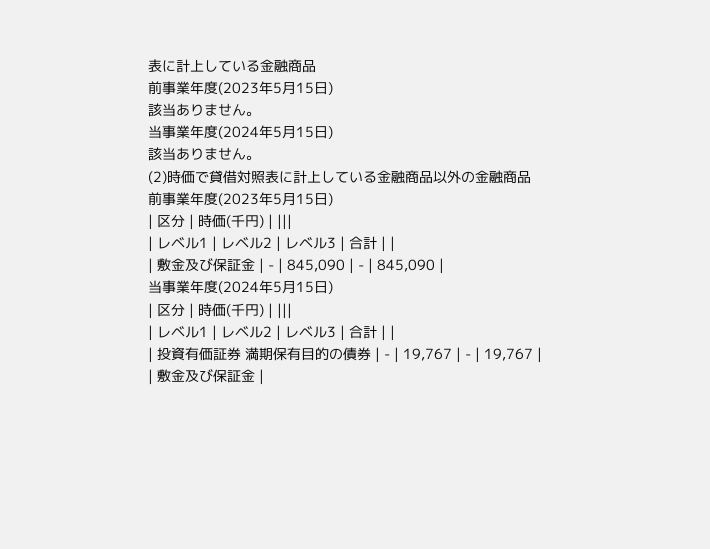表に計上している金融商品
前事業年度(2023年5月15日)
該当ありません。
当事業年度(2024年5月15日)
該当ありません。
(2)時価で貸借対照表に計上している金融商品以外の金融商品
前事業年度(2023年5月15日)
| 区分 | 時価(千円) | |||
| レベル1 | レベル2 | レベル3 | 合計 | |
| 敷金及び保証金 | - | 845,090 | - | 845,090 |
当事業年度(2024年5月15日)
| 区分 | 時価(千円) | |||
| レベル1 | レベル2 | レベル3 | 合計 | |
| 投資有価証券 満期保有目的の債券 | - | 19,767 | - | 19,767 |
| 敷金及び保証金 |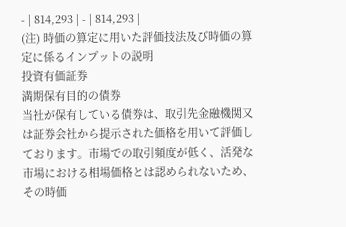- | 814,293 | - | 814,293 |
(注) 時価の算定に用いた評価技法及び時価の算定に係るインプットの説明
投資有価証券
満期保有目的の債券
当社が保有している債券は、取引先金融機関又は証券会社から提示された価格を用いて評価しております。市場での取引頻度が低く、活発な市場における相場価格とは認められないため、その時価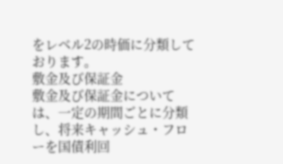をレベル2の時価に分類しております。
敷金及び保証金
敷金及び保証金については、一定の期間ごとに分類し、将来キャッシュ・フローを国債利回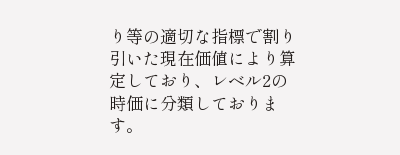り等の適切な指標で割り引いた現在価値により算定しており、レベル2の時価に分類しております。